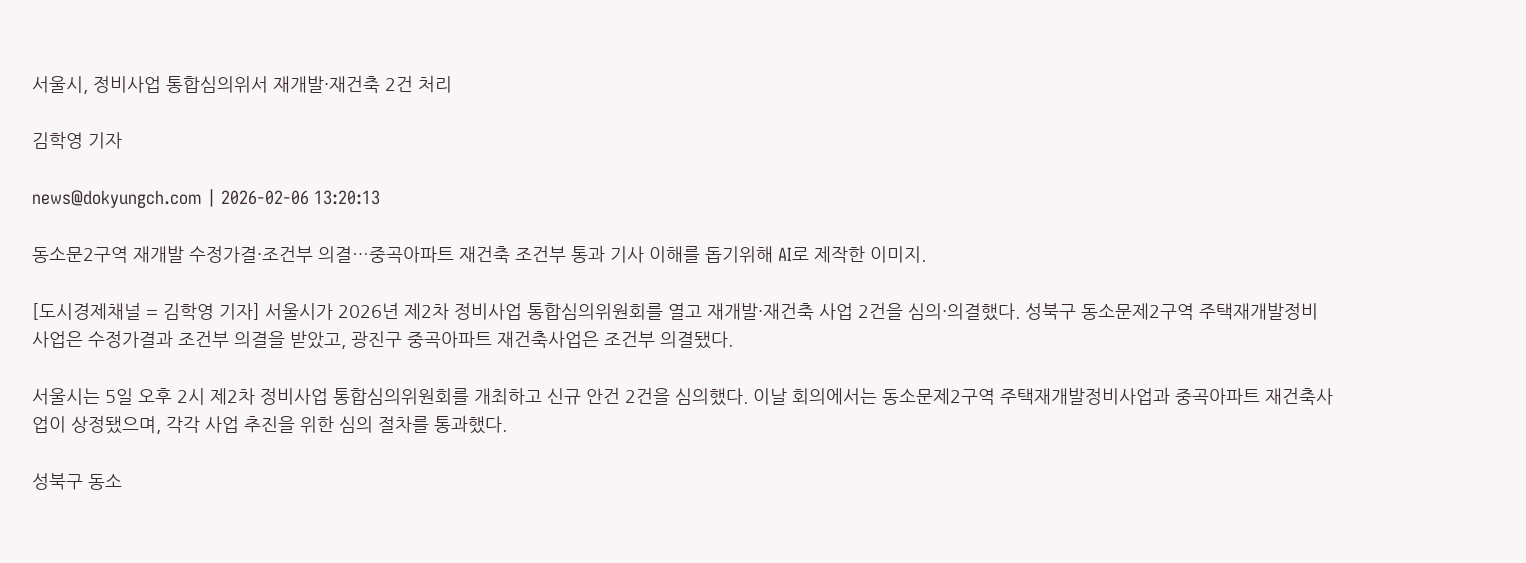서울시, 정비사업 통합심의위서 재개발·재건축 2건 처리

김학영 기자

news@dokyungch.com | 2026-02-06 13:20:13

동소문2구역 재개발 수정가결·조건부 의결…중곡아파트 재건축 조건부 통과 기사 이해를 돕기위해 AI로 제작한 이미지.

[도시경제채널 = 김학영 기자] 서울시가 2026년 제2차 정비사업 통합심의위원회를 열고 재개발·재건축 사업 2건을 심의·의결했다. 성북구 동소문제2구역 주택재개발정비사업은 수정가결과 조건부 의결을 받았고, 광진구 중곡아파트 재건축사업은 조건부 의결됐다.

서울시는 5일 오후 2시 제2차 정비사업 통합심의위원회를 개최하고 신규 안건 2건을 심의했다. 이날 회의에서는 동소문제2구역 주택재개발정비사업과 중곡아파트 재건축사업이 상정됐으며, 각각 사업 추진을 위한 심의 절차를 통과했다.

성북구 동소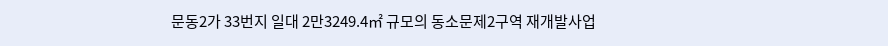문동2가 33번지 일대 2만3249.4㎡ 규모의 동소문제2구역 재개발사업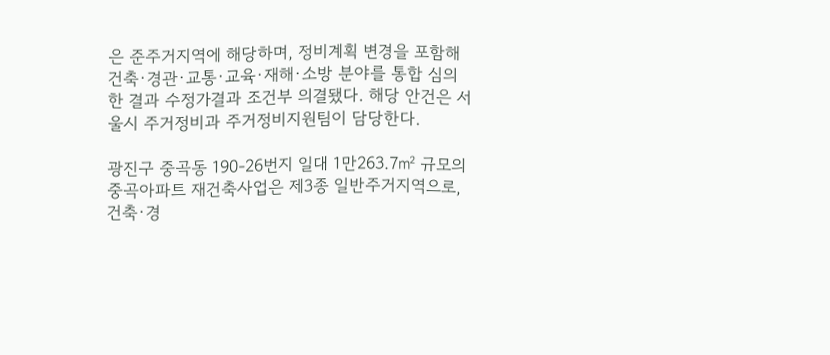은 준주거지역에 해당하며, 정비계획 변경을 포함해 건축·경관·교통·교육·재해·소방 분야를 통합 심의한 결과 수정가결과 조건부 의결됐다. 해당 안건은 서울시 주거정비과 주거정비지원팀이 담당한다.

광진구 중곡동 190-26번지 일대 1만263.7㎡ 규모의 중곡아파트 재건축사업은 제3종 일반주거지역으로, 건축·경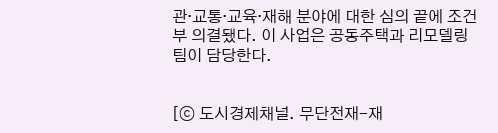관·교통·교육·재해 분야에 대한 심의 끝에 조건부 의결됐다. 이 사업은 공동주택과 리모델링팀이 담당한다.


[ⓒ 도시경제채널. 무단전재-재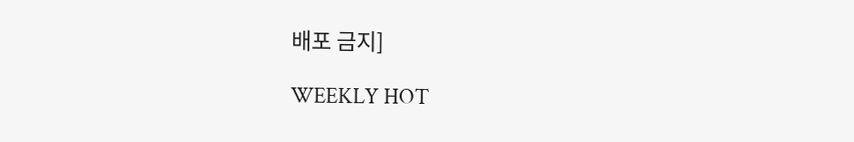배포 금지]

WEEKLY HOT